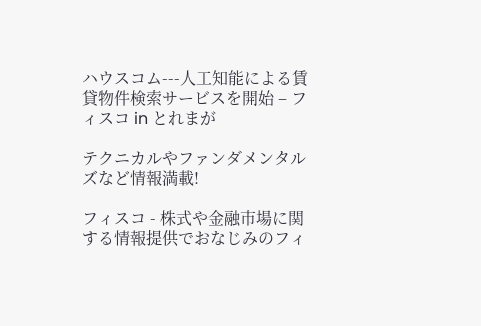ハウスコム---人工知能による賃貸物件検索サービスを開始 – フィスコ in とれまが

テクニカルやファンダメンタルズなど情報満載!

フィスコ - 株式や金融市場に関する情報提供でおなじみのフィ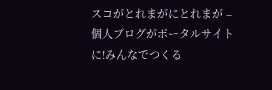スコがとれまがにとれまが – 個人ブログがポータルサイトに!みんなでつくる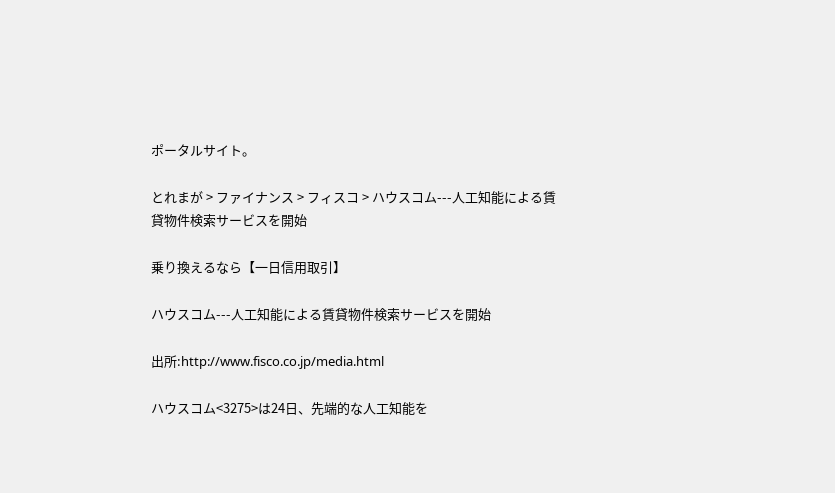ポータルサイト。

とれまが > ファイナンス > フィスコ > ハウスコム---人工知能による賃貸物件検索サービスを開始

乗り換えるなら【一日信用取引】

ハウスコム---人工知能による賃貸物件検索サービスを開始

出所:http://www.fisco.co.jp/media.html

ハウスコム<3275>は24日、先端的な人工知能を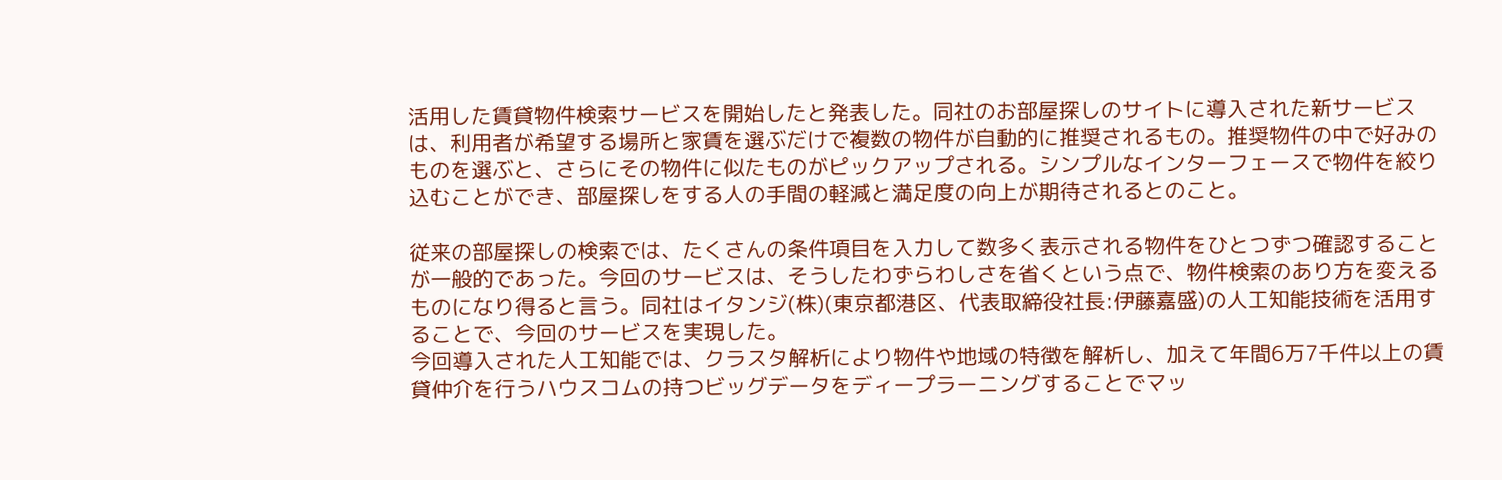活用した賃貸物件検索サービスを開始したと発表した。同社のお部屋探しのサイトに導入された新サービスは、利用者が希望する場所と家賃を選ぶだけで複数の物件が自動的に推奨されるもの。推奨物件の中で好みのものを選ぶと、さらにその物件に似たものがピックアップされる。シンプルなインターフェースで物件を絞り込むことができ、部屋探しをする人の手間の軽減と満足度の向上が期待されるとのこと。

従来の部屋探しの検索では、たくさんの条件項目を入力して数多く表示される物件をひとつずつ確認することが一般的であった。今回のサービスは、そうしたわずらわしさを省くという点で、物件検索のあり方を変えるものになり得ると言う。同社はイタンジ(株)(東京都港区、代表取締役社長:伊藤嘉盛)の人工知能技術を活用することで、今回のサービスを実現した。
今回導入された人工知能では、クラスタ解析により物件や地域の特徴を解析し、加えて年間6万7千件以上の賃貸仲介を行うハウスコムの持つビッグデータをディープラーニングすることでマッ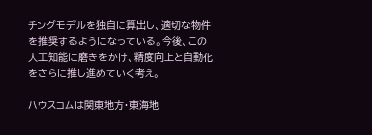チングモデルを独自に算出し、適切な物件を推奨するようになっている。今後、この人工知能に磨きをかけ、精度向上と自動化をさらに推し進めていく考え。

ハウスコムは関東地方・東海地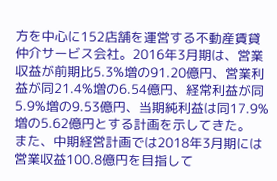方を中心に152店舗を運営する不動産賃貸仲介サービス会社。2016年3月期は、営業収益が前期比5.3%増の91.20億円、営業利益が同21.4%増の6.54億円、経常利益が同5.9%増の9.53億円、当期純利益は同17.9%増の5.62億円とする計画を示してきた。
また、中期経営計画では2018年3月期には営業収益100.8億円を目指して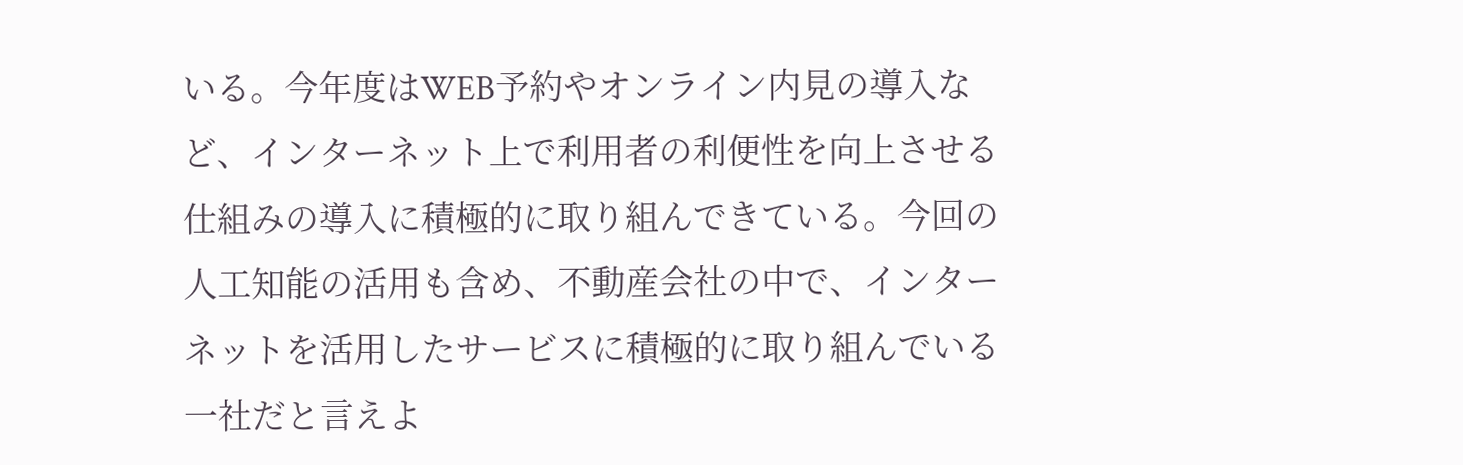いる。今年度はWEB予約やオンライン内見の導入など、インターネット上で利用者の利便性を向上させる仕組みの導入に積極的に取り組んできている。今回の人工知能の活用も含め、不動産会社の中で、インターネットを活用したサービスに積極的に取り組んでいる一社だと言えよ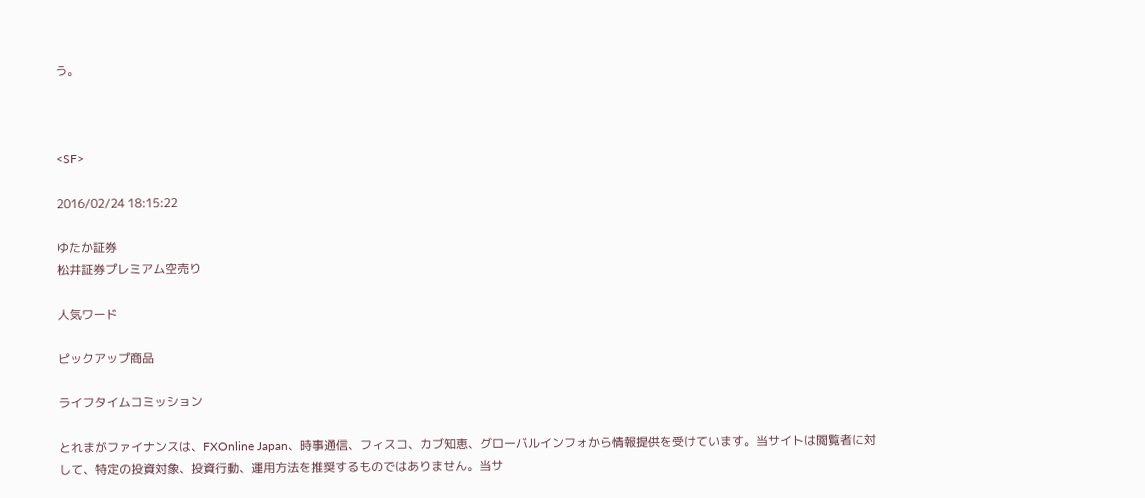う。



<SF>

2016/02/24 18:15:22

ゆたか証券
松井証券プレミアム空売り

人気ワード

ピックアップ商品

ライフタイムコミッション

とれまがファイナンスは、FXOnline Japan、時事通信、フィスコ、カブ知恵、グローバルインフォから情報提供を受けています。当サイトは閲覧者に対して、特定の投資対象、投資行動、運用方法を推奨するものではありません。当サ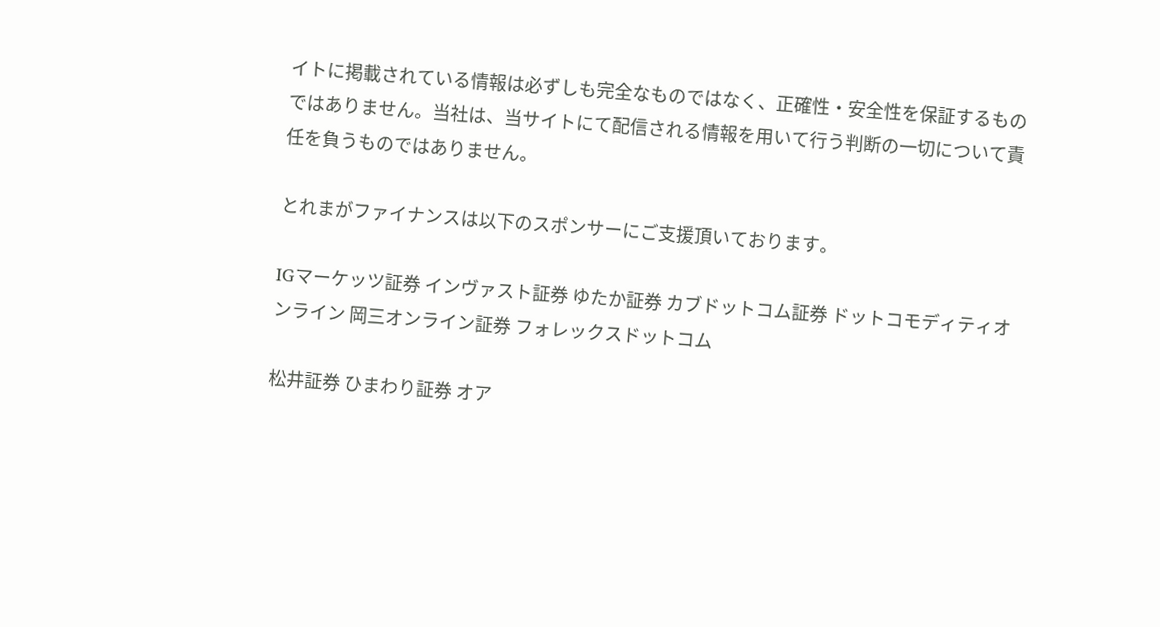イトに掲載されている情報は必ずしも完全なものではなく、正確性・安全性を保証するものではありません。当社は、当サイトにて配信される情報を用いて行う判断の一切について責任を負うものではありません。

とれまがファイナンスは以下のスポンサーにご支援頂いております。

IGマーケッツ証券 インヴァスト証券 ゆたか証券 カブドットコム証券 ドットコモディティオンライン 岡三オンライン証券 フォレックスドットコム

松井証券 ひまわり証券 オア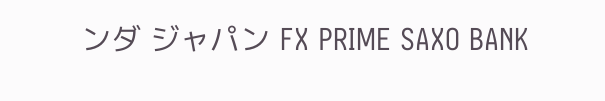ンダ ジャパン FX PRIME SAXO BANK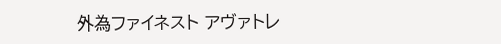外為ファイネスト アヴァトレ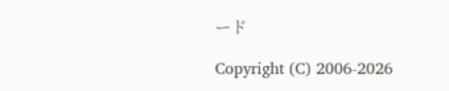ード

Copyright (C) 2006-2026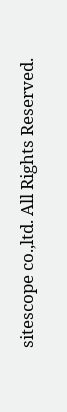sitescope co.,ltd. All Rights Reserved.